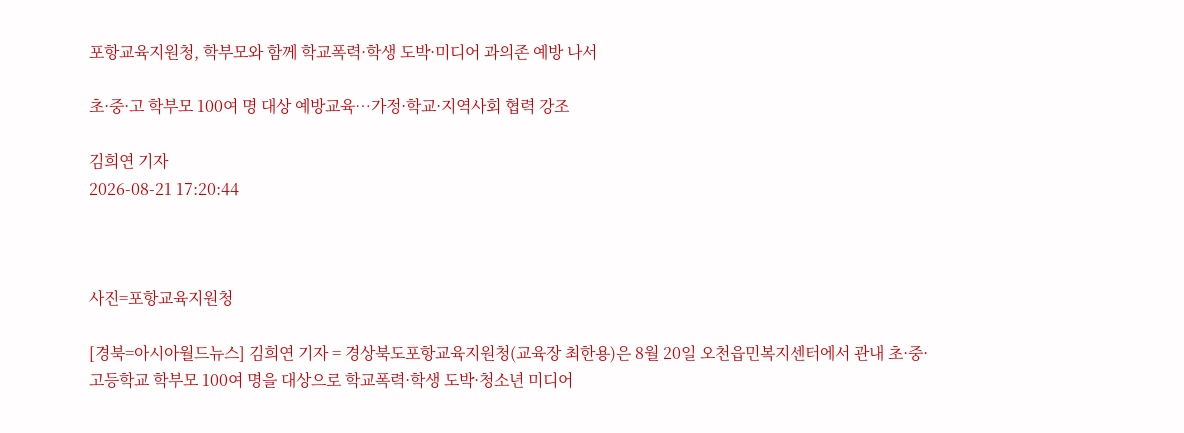포항교육지원청, 학부모와 함께 학교폭력·학생 도박·미디어 과의존 예방 나서

초·중·고 학부모 100여 명 대상 예방교육…가정·학교·지역사회 협력 강조

김희연 기자
2026-08-21 17:20:44



사진=포항교육지원청

[경북=아시아월드뉴스] 김희연 기자 = 경상북도포항교육지원청(교육장 최한용)은 8월 20일 오천읍민복지센터에서 관내 초·중·고등학교 학부모 100여 명을 대상으로 학교폭력·학생 도박·청소년 미디어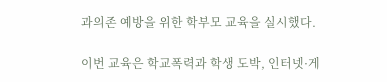과의존 예방을 위한 학부모 교육을 실시했다.

이번 교육은 학교폭력과 학생 도박, 인터넷·게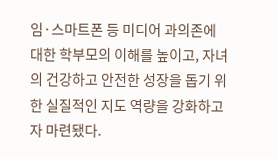임·스마트폰 등 미디어 과의존에 대한 학부모의 이해를 높이고, 자녀의 건강하고 안전한 성장을 돕기 위한 실질적인 지도 역량을 강화하고자 마련됐다.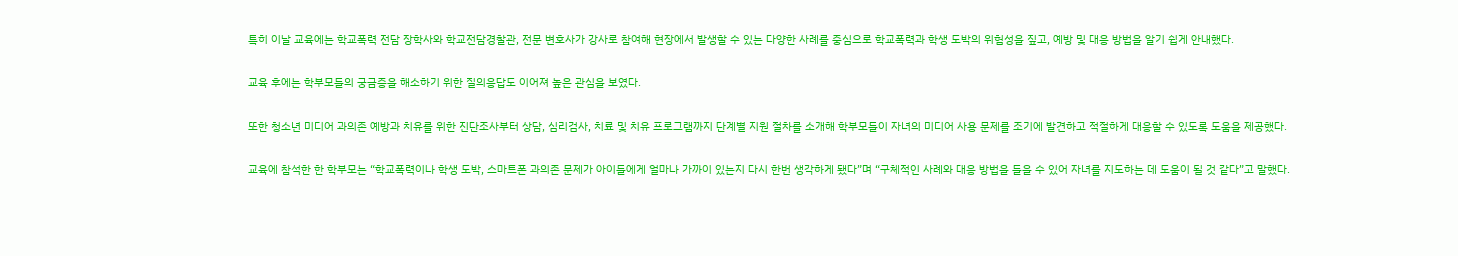특히 이날 교육에는 학교폭력 전담 장학사와 학교전담경찰관, 전문 변호사가 강사로 참여해 현장에서 발생할 수 있는 다양한 사례를 중심으로 학교폭력과 학생 도박의 위험성을 짚고, 예방 및 대응 방법을 알기 쉽게 안내했다.

교육 후에는 학부모들의 궁금증을 해소하기 위한 질의응답도 이어져 높은 관심을 보였다.

또한 청소년 미디어 과의존 예방과 치유를 위한 진단조사부터 상담, 심리검사, 치료 및 치유 프로그램까지 단계별 지원 절차를 소개해 학부모들이 자녀의 미디어 사용 문제를 조기에 발견하고 적절하게 대응할 수 있도록 도움을 제공했다.

교육에 참석한 한 학부모는 “학교폭력이나 학생 도박, 스마트폰 과의존 문제가 아이들에게 얼마나 가까이 있는지 다시 한번 생각하게 됐다”며 “구체적인 사례와 대응 방법을 들을 수 있어 자녀를 지도하는 데 도움이 될 것 같다”고 말했다.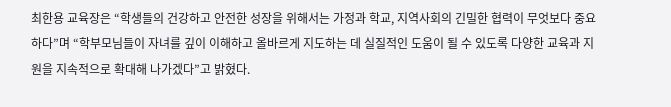최한용 교육장은 “학생들의 건강하고 안전한 성장을 위해서는 가정과 학교, 지역사회의 긴밀한 협력이 무엇보다 중요하다”며 “학부모님들이 자녀를 깊이 이해하고 올바르게 지도하는 데 실질적인 도움이 될 수 있도록 다양한 교육과 지원을 지속적으로 확대해 나가겠다”고 밝혔다.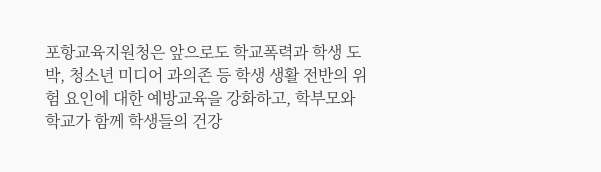포항교육지원청은 앞으로도 학교폭력과 학생 도박, 청소년 미디어 과의존 등 학생 생활 전반의 위험 요인에 대한 예방교육을 강화하고, 학부모와 학교가 함께 학생들의 건강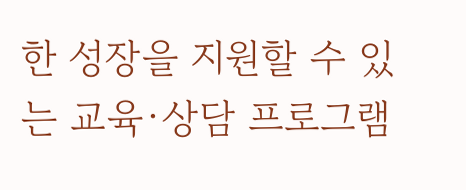한 성장을 지원할 수 있는 교육·상담 프로그램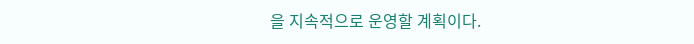을 지속적으로 운영할 계획이다.